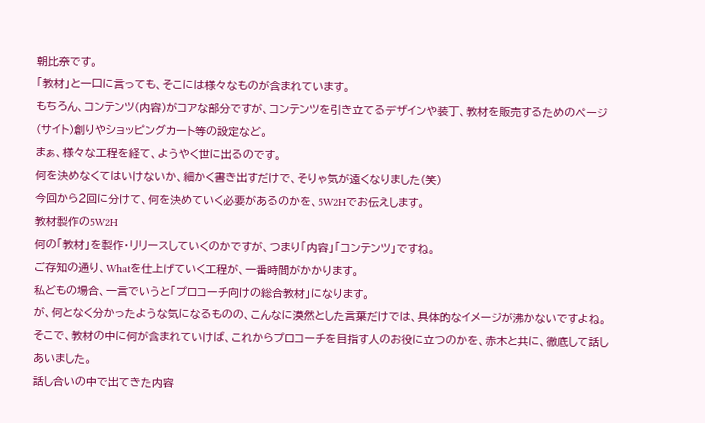朝比奈です。
「教材」と一口に言っても、そこには様々なものが含まれています。
もちろん、コンテンツ(内容)がコアな部分ですが、コンテンツを引き立てるデザインや装丁、教材を販売するためのページ(サイト)創りやショッピングカート等の設定など。
まぁ、様々な工程を経て、ようやく世に出るのです。
何を決めなくてはいけないか、細かく書き出すだけで、そりゃ気が遠くなりました(笑)
今回から2回に分けて、何を決めていく必要があるのかを、5W2Hでお伝えします。
教材製作の5W2H
何の「教材」を製作・リリースしていくのかですが、つまり「内容」「コンテンツ」ですね。
ご存知の通り、Whatを仕上げていく工程が、一番時間がかかります。
私どもの場合、一言でいうと「プロコーチ向けの総合教材」になります。
が、何となく分かったような気になるものの、こんなに漠然とした言葉だけでは、具体的なイメージが沸かないですよね。
そこで、教材の中に何が含まれていけば、これからプロコーチを目指す人のお役に立つのかを、赤木と共に、徹底して話しあいました。
話し合いの中で出てきた内容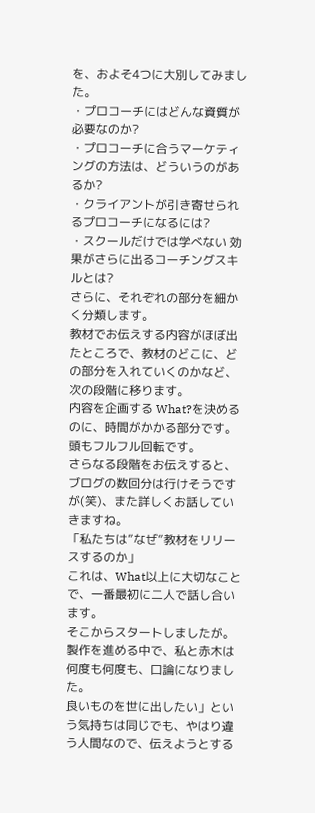を、およそ4つに大別してみました。
・プロコーチにはどんな資質が必要なのか?
・プロコーチに合うマーケティングの方法は、どういうのがあるか?
・クライアントが引き寄せられるプロコーチになるには?
・スクールだけでは学べない 効果がさらに出るコーチングスキルとは?
さらに、それぞれの部分を細かく分類します。
教材でお伝えする内容がほぼ出たところで、教材のどこに、どの部分を入れていくのかなど、次の段階に移ります。
内容を企画する What?を決めるのに、時間がかかる部分です。頭もフルフル回転です。
さらなる段階をお伝えすると、ブログの数回分は行けそうですが(笑)、また詳しくお話していきますね。
「私たちは”なぜ”教材をリリースするのか」
これは、What以上に大切なことで、一番最初に二人で話し合います。
そこからスタートしましたが。
製作を進める中で、私と赤木は何度も何度も、口論になりました。
良いものを世に出したい」という気持ちは同じでも、やはり違う人間なので、伝えようとする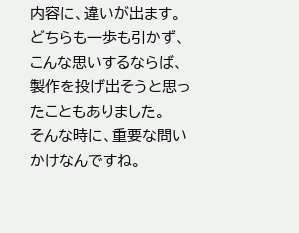内容に、違いが出ます。
どちらも一歩も引かず、こんな思いするならば、製作を投げ出そうと思ったこともありました。
そんな時に、重要な問いかけなんですね。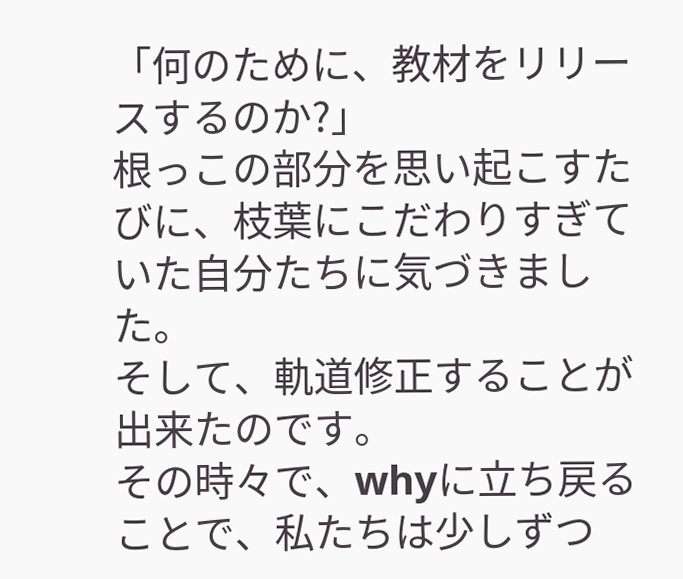「何のために、教材をリリースするのか?」
根っこの部分を思い起こすたびに、枝葉にこだわりすぎていた自分たちに気づきました。
そして、軌道修正することが出来たのです。
その時々で、whyに立ち戻ることで、私たちは少しずつ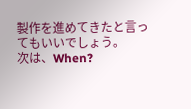製作を進めてきたと言ってもいいでしょう。
次は、When?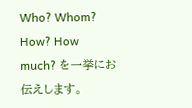Who? Whom? How? How much? を一挙にお伝えします。